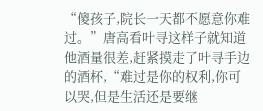“傻孩子,院长一天都不愿意你难过。”唐高看叶寻这样子就知道他酒量很差,赶紧摸走了叶寻手边的酒杯,“难过是你的权利,你可以哭,但是生活还是要继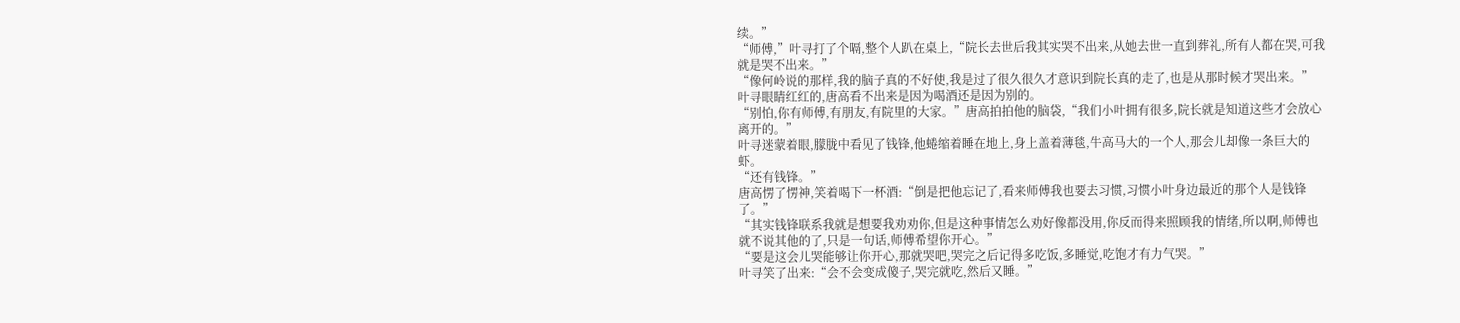续。”
“师傅,”叶寻打了个嗝,整个人趴在桌上,“院长去世后我其实哭不出来,从她去世一直到葬礼,所有人都在哭,可我就是哭不出来。”
“像何岭说的那样,我的脑子真的不好使,我是过了很久很久才意识到院长真的走了,也是从那时候才哭出来。”
叶寻眼睛红红的,唐高看不出来是因为喝酒还是因为别的。
“别怕,你有师傅,有朋友,有院里的大家。”唐高拍拍他的脑袋,“我们小叶拥有很多,院长就是知道这些才会放心离开的。”
叶寻迷蒙着眼,朦胧中看见了钱锋,他蜷缩着睡在地上,身上盖着薄毯,牛高马大的一个人,那会儿却像一条巨大的虾。
“还有钱锋。”
唐高愣了愣神,笑着喝下一杯酒:“倒是把他忘记了,看来师傅我也要去习惯,习惯小叶身边最近的那个人是钱锋了。”
“其实钱锋联系我就是想要我劝劝你,但是这种事情怎么劝好像都没用,你反而得来照顾我的情绪,所以啊,师傅也就不说其他的了,只是一句话,师傅希望你开心。”
“要是这会儿哭能够让你开心,那就哭吧,哭完之后记得多吃饭,多睡觉,吃饱才有力气哭。”
叶寻笑了出来:“会不会变成傻子,哭完就吃,然后又睡。”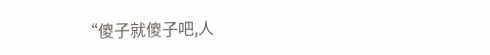“傻子就傻子吧,人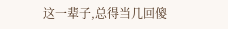这一辈子,总得当几回傻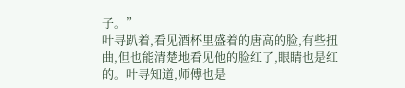子。”
叶寻趴着,看见酒杯里盛着的唐高的脸,有些扭曲,但也能清楚地看见他的脸红了,眼睛也是红的。叶寻知道,师傅也是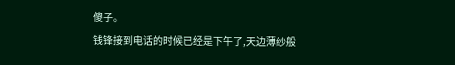傻子。
钱锋接到电话的时候已经是下午了,天边薄纱般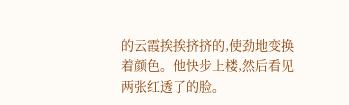的云霞挨挨挤挤的,使劲地变换着颜色。他快步上楼,然后看见两张红透了的脸。